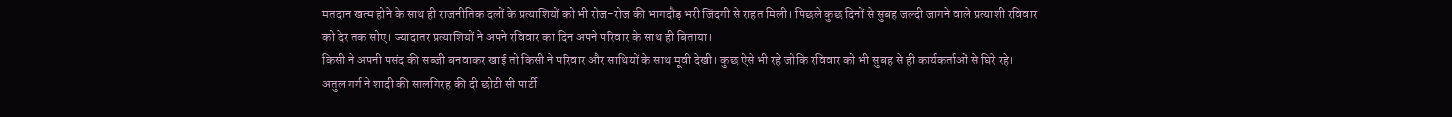मतदान खत्म होने के साथ ही राजनीतिक दलों के प्रत्याशियों को भी रोज-रोज की भागदौड़ भरी जिंदगी से राहत मिली। पिछले कुछ दिनों से सुबह जल्दी जागने वाले प्रत्याशी रविवार को देर तक सोए। ज्यादातर प्रत्याशियों ने अपने रविवार का दिन अपने परिवार के साथ ही बिताया।
किसी ने अपनी पसंद की सब्जी बनवाकर खाई तो किसी ने परिवार और साथियों के साथ मूवी देखी। कुछ ऐसे भी रहे जोकि रविवार को भी सुबह से ही कार्यकर्ताओं से घिरे रहे।
अतुल गर्ग ने शादी की सालगिरह की दी छोटी सी पार्टी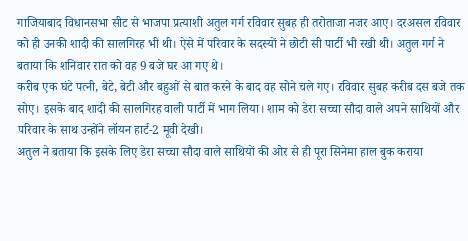गाजियाबाद विधानसभा सीट से भाजपा प्रत्याशी अतुल गर्ग रविवार सुबह ही तरोताजा नजर आए। दरअसल रविवार को ही उनकी शादी की सालगिरह भी थी। ऐसे में परिवार के सदस्यों ने छोटी सी पार्टी भी रखी थी। अतुल गर्ग ने बताया कि शनिवार रात को वह 9 बजे घर आ गए थे।
करीब एक घंटे पत्नी, बेटे, बेटी और बहुओं से बात करने के बाद वह सोने चले गए। रविवार सुबह करीब दस बजे तक सोए। इसके बाद शादी की सालगिरह वाली पार्टी में भाग लिया। शाम को डेरा सच्चा सौदा वाले अपने साथियों और परिवार के साथ उन्होंने लॉयन हार्ट-2 मूवी देखी।
अतुल ने बताया कि इसके लिए डेरा सच्चा सौदा वाले साथियों की ओर से ही पूरा सिनेमा हाल बुक कराया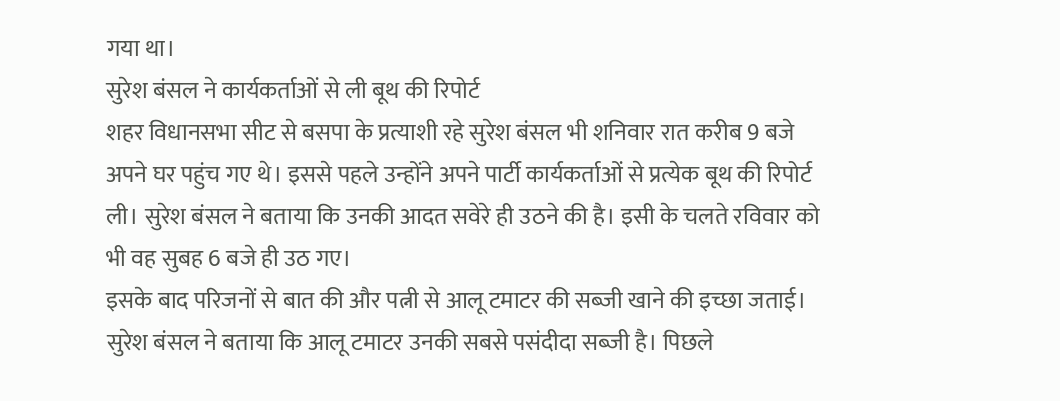गया था।
सुरेश बंसल ने कार्यकर्ताओं से ली बूथ की रिपोर्ट
शहर विधानसभा सीट से बसपा के प्रत्याशी रहे सुरेश बंसल भी शनिवार रात करीब 9 बजे अपने घर पहुंच गए थे। इससे पहले उन्होंने अपने पार्टी कार्यकर्ताओं से प्रत्येक बूथ की रिपोर्ट ली। सुरेश बंसल ने बताया कि उनकी आदत सवेरे ही उठने की है। इसी के चलते रविवार को भी वह सुबह 6 बजे ही उठ गए।
इसके बाद परिजनों से बात की और पत्नी से आलू टमाटर की सब्जी खाने की इच्छा जताई। सुरेश बंसल ने बताया कि आलू टमाटर उनकी सबसे पसंदीदा सब्जी है। पिछले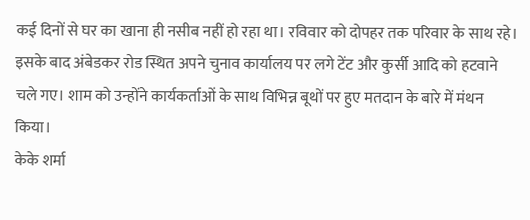कई दिनों से घर का खाना ही नसीब नहीं हो रहा था। रविवार को दोपहर तक परिवार के साथ रहे।
इसके बाद अंबेडकर रोड स्थित अपने चुनाव कार्यालय पर लगे टेंट और कुर्सी आदि को हटवाने चले गए। शाम को उन्होंने कार्यकर्ताओं के साथ विभिन्न बूथों पर हुए मतदान के बारे में मंथन किया।
केके शर्मा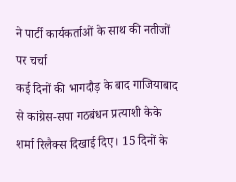ने पार्टी कार्यकर्ताओं के साथ की नतीजों पर चर्चा
कई दिनों की भागदौड़ के बाद गाजियाबाद से कांग्रेस-सपा गठबंधन प्रत्याशी केके शर्मा रिलैक्स दिखाई दिए। 15 दिनों के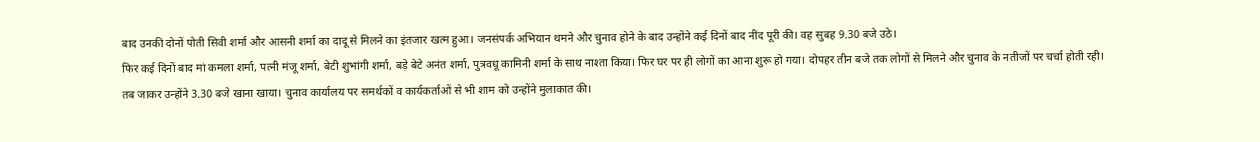बाद उनकी दोनों पोती सिवी शर्मा और आसनी शर्मा का दादू से मिलने का इंतजार खत्म हुआ। जनसंपर्क अभियान थमने और चुनाव होने के बाद उन्होंने कई दिनों बाद नींद पूरी की। वह सुबह 9.30 बजे उठे।
फिर कई दिनों बाद मां कमला शर्मा, पत्नी मंजू शर्मा, बेटी शुभांगी शर्मा, बड़े बेटे अनंत शर्मा, पुत्रवधू कामिनी शर्मा के साथ नाश्ता किया। फिर घर पर ही लोगों का आना शुरू हो गया। दोपहर तीन बजे तक लोगों से मिलने और चुनाव के नतीजों पर चर्चा होती रही।
तब जाकर उन्होंने 3.30 बजे खाना खाया। चुनाव कार्यालय पर समर्थकों व कार्यकर्ताओं से भी शाम को उन्होंने मुलाकात की।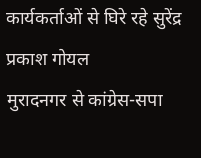कार्यकर्ताओं से घिरे रहे सुरेंद्र प्रकाश गोयल
मुरादनगर से कांग्रेस-सपा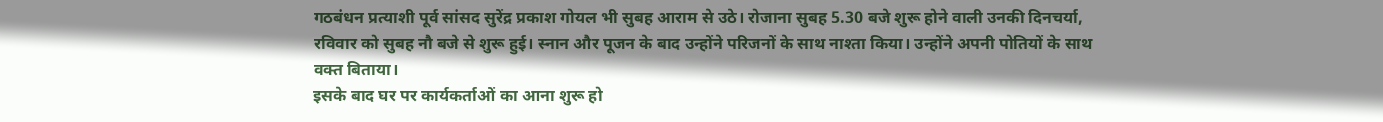गठबंधन प्रत्याशी पूर्व सांसद सुरेंद्र प्रकाश गोयल भी सुबह आराम से उठे। रोजाना सुबह 5.30 बजे शुरू होने वाली उनकी दिनचर्या, रविवार को सुबह नौ बजे से शुरू हुई। स्नान और पूजन के बाद उन्होंने परिजनों के साथ नाश्ता किया। उन्होंने अपनी पोतियों के साथ वक्त बिताया।
इसके बाद घर पर कार्यकर्ताओं का आना शुरू हो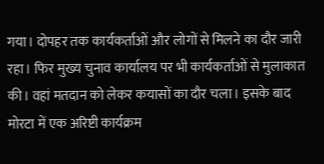गया। दोपहर तक कार्यकर्ताओं और लोगों से मिलने का दौर जारी रहा। फिर मुख्य चुनाव कार्यालय पर भी कार्यकर्ताओं से मुलाकात की। वहां मतदान को लेकर कयासों का दौर चला। इसके बाद मोरटा में एक अरिष्टी कार्यक्रम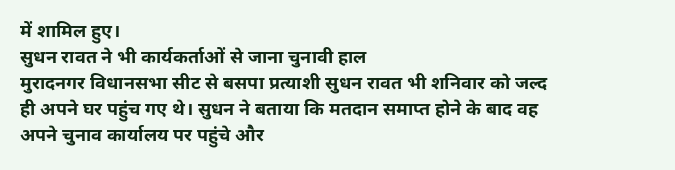में शामिल हुए।
सुधन रावत ने भी कार्यकर्ताओं से जाना चुनावी हाल
मुरादनगर विधानसभा सीट से बसपा प्रत्याशी सुधन रावत भी शनिवार को जल्द ही अपने घर पहुंच गए थे। सुधन ने बताया कि मतदान समाप्त होने के बाद वह अपने चुनाव कार्यालय पर पहुंचे और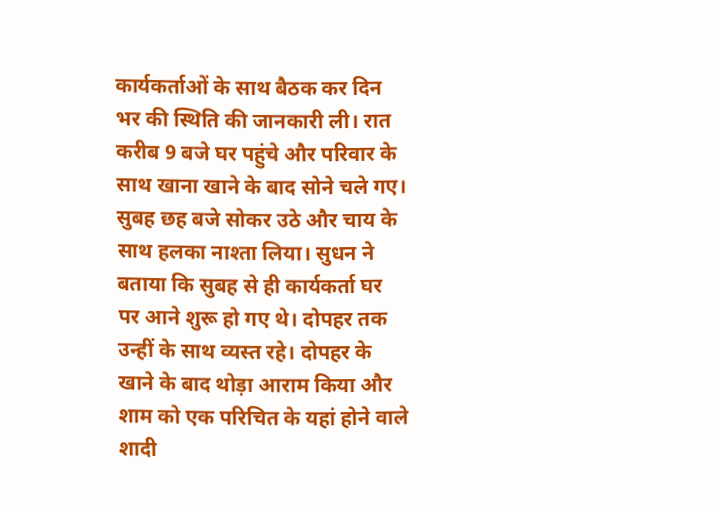कार्यकर्ताओं के साथ बैठक कर दिन भर की स्थिति की जानकारी ली। रात करीब 9 बजे घर पहुंचे और परिवार के साथ खाना खाने के बाद सोने चले गए।
सुबह छह बजे सोकर उठे और चाय के साथ हलका नाश्ता लिया। सुधन ने बताया कि सुबह से ही कार्यकर्ता घर पर आने शुरू हो गए थे। दोपहर तक उन्हीं के साथ व्यस्त रहे। दोपहर के खाने के बाद थोड़ा आराम किया और शाम को एक परिचित के यहां होने वाले शादी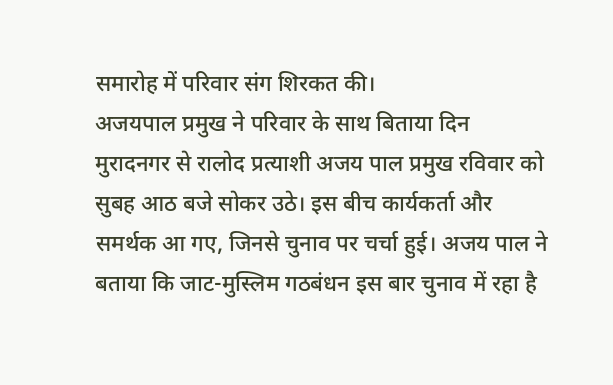समारोह में परिवार संग शिरकत की।
अजयपाल प्रमुख ने परिवार के साथ बिताया दिन
मुरादनगर से रालोद प्रत्याशी अजय पाल प्रमुख रविवार को सुबह आठ बजे सोकर उठे। इस बीच कार्यकर्ता और समर्थक आ गए, जिनसे चुनाव पर चर्चा हुई। अजय पाल ने बताया कि जाट-मुस्लिम गठबंधन इस बार चुनाव में रहा है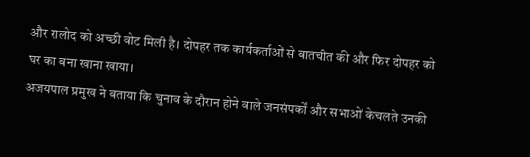और रालोद को अच्छी वोट मिली है। दोपहर तक कार्यकर्ताओं से बातचीत की और फिर दोपहर को घर का बना खाना खाया।
अजयपाल प्रमुख ने बताया कि चुनाव के दौरान होने वाले जनसंपर्कों और सभाओं केचलते उनकी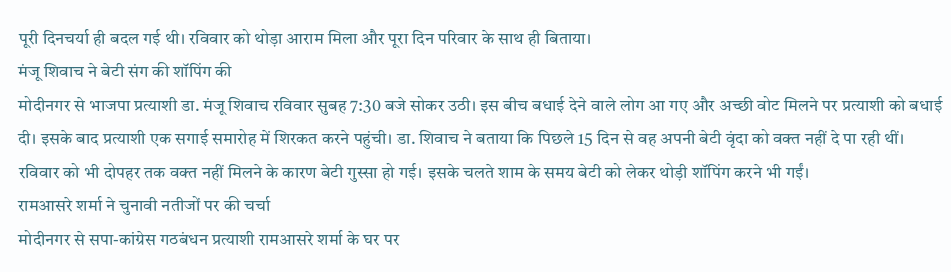पूरी दिनचर्या ही बदल गई थी। रविवार को थोड़ा आराम मिला और पूरा दिन परिवार के साथ ही बिताया।
मंजू शिवाच ने बेटी संग की शॉपिंग की
मोदीनगर से भाजपा प्रत्याशी डा. मंजू शिवाच रविवार सुबह 7:30 बजे सोकर उठी। इस बीच बधाई देने वाले लोग आ गए और अच्छी वोट मिलने पर प्रत्याशी को बधाई दी। इसके बाद प्रत्याशी एक सगाई समारोह में शिरकत करने पहुंची। डा. शिवाच ने बताया कि पिछले 15 दिन से वह अपनी बेटी वृंदा को वक्त नहीं दे पा रही थीं।
रविवार को भी दोपहर तक वक्त नहीं मिलने के कारण बेटी गुस्सा हो गई। इसके चलते शाम के समय बेटी को लेकर थोड़ी शॉपिंग करने भी गईं।
रामआसरे शर्मा ने चुनावी नतीजों पर की चर्चा
मोदीनगर से सपा-कांग्रेस गठबंधन प्रत्याशी रामआसरे शर्मा के घर पर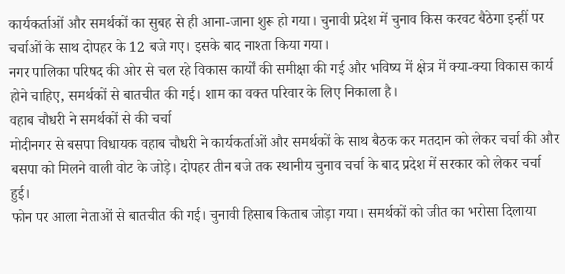कार्यकर्ताओं और समर्थकों का सुबह से ही आना-जाना शुरू हो गया। चुनावी प्रदेश में चुनाव किस करवट बैठेगा इन्हीं पर चर्चाओं के साथ दोपहर के 12 बजे गए। इसके बाद नाश्ता किया गया।
नगर पालिका परिषद की ओर से चल रहे विकास कार्यों की समीक्षा की गई और भविष्य में क्षेत्र में क्या-क्या विकास कार्य होने चाहिए, समर्थकों से बातचीत की गई। शाम का वक्त परिवार के लिए निकाला है।
वहाब चौधरी ने समर्थकों से की चर्चा
मोदीनगर से बसपा विधायक वहाब चौधरी ने कार्यकर्ताओं और समर्थकों के साथ बैठक कर मतदान को लेकर चर्चा की और बसपा को मिलने वाली वोट के जोड़े। दोपहर तीन बजे तक स्थानीय चुनाव चर्चा के बाद प्रदेश में सरकार को लेकर चर्चा हुई।
फोन पर आला नेताओं से बातचीत की गई। चुनावी हिसाब किताब जोड़ा गया। समर्थकों को जीत का भरोसा दिलाया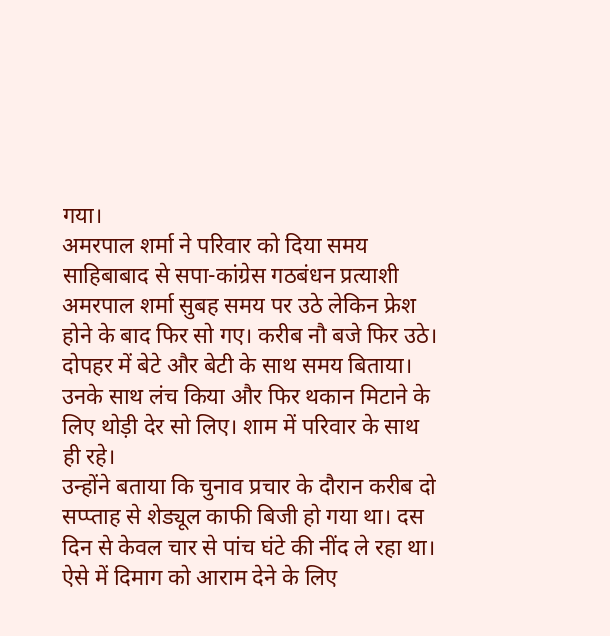गया।
अमरपाल शर्मा ने परिवार को दिया समय
साहिबाबाद से सपा-कांग्रेस गठबंधन प्रत्याशी अमरपाल शर्मा सुबह समय पर उठे लेकिन फ्रेश होने के बाद फिर सो गए। करीब नौ बजे फिर उठे। दोपहर में बेटे और बेटी के साथ समय बिताया। उनके साथ लंच किया और फिर थकान मिटाने के लिए थोड़ी देर सो लिए। शाम में परिवार के साथ ही रहे।
उन्होंने बताया कि चुनाव प्रचार के दौरान करीब दो सप्प्ताह से शेड्यूल काफी बिजी हो गया था। दस दिन से केवल चार से पांच घंटे की नींद ले रहा था। ऐसे में दिमाग को आराम देने के लिए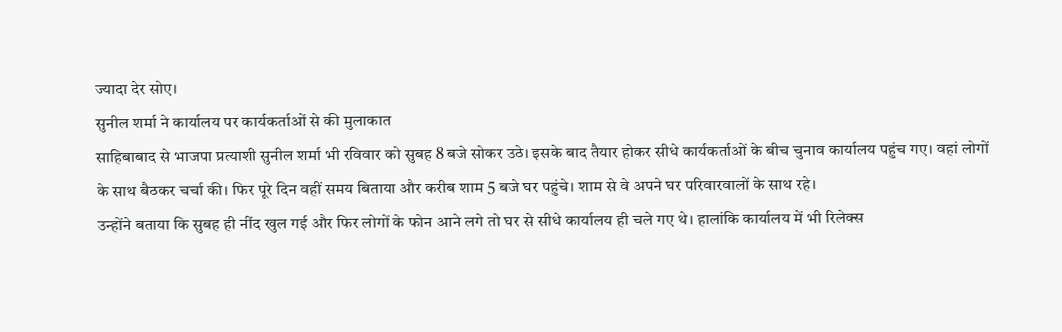ज्यादा देर सोए।
सुनील शर्मा ने कार्यालय पर कार्यकर्ताओं से की मुलाकात
साहिबाबाद से भाजपा प्रत्याशी सुनील शर्मा भी रविवार को सुबह 8 बजे सोकर उठे। इसके बाद तैयार होकर सीधे कार्यकर्ताओं के बीच चुनाव कार्यालय पहुंच गए। वहां लोगों के साथ बैठकर चर्चा की। फिर पूरे दिन वहीं समय बिताया और करीब शाम 5 बजे घर पहुंचे। शाम से वे अपने घर परिवारवालों के साथ रहे।
उन्होंने बताया कि सुबह ही नींद खुल गई और फिर लोगों के फोन आने लगे तो घर से सीधे कार्यालय ही चले गए थे। हालांकि कार्यालय में भी रिलेक्स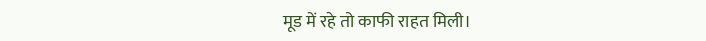मूड में रहे तो काफी राहत मिली।